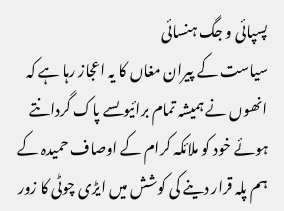پسپائی و جگ ہنسائی
سیاست کے پیران مغاں کا یہ اعجاز رہا ہے کہ انھوں نے ہمیشہ تمام برائیوںسے پاک گردانتے ہوئے خود کو ملائکہ کرام کے اوصاف حمیدہ کے ہم پلہ قرار دینے کی کوشش میں ایڑی چوٹی کا زور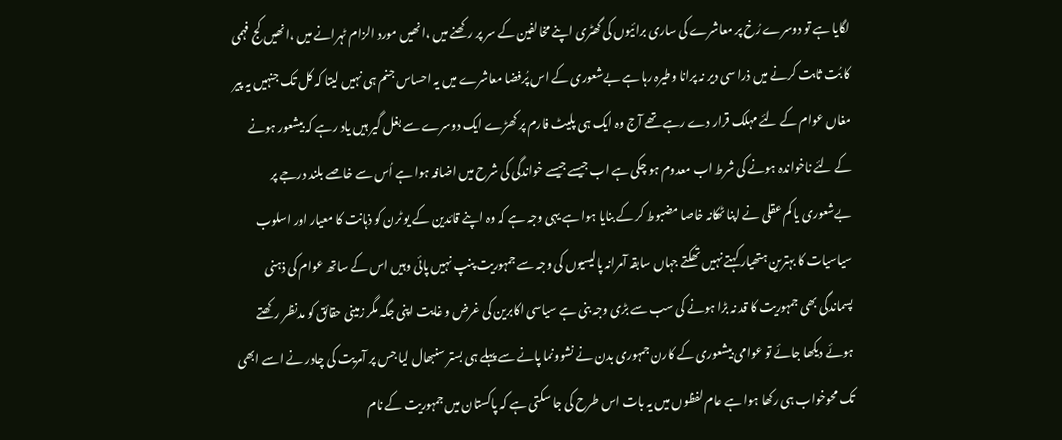لگایا ہے تو دوسرے رُخ پر معاشرے کی ساری برائیوں کی گھٹری اپنے مخالفین کے سر پر رکھنے میں ،انھیں مورد الزام ٹہرانے میں ،انھیں کج فہمی کا بُت ثابت کرنے میں ذرا سی دیر نہ پرانا وطیرہ رہا ہے بےشعوری کے اس پُرفضا معاشرے میں یہ احساس جنم ہی نہیں لیتا کہ کل تک جنہیں یہ پیر مغاں عوام کے لئے مہلک قرار دے رہے تھے آج وہ ایک ہی پلیٹ فارم پر کھڑے ایک دوسرے سے بغل گیر ہیں یاد رہے کہ بیشعور ہونے کے لئے ناخواندہ ہونے کی شرط اب معدوم ہو چکی ہے اب جیسے جیسے خواندگی کی شرح میں اضافہ ہوا ہے اُس سے خاصے بلند درجے پر بےشعوری یا کم عقلی نے اپنا ٹھکانہ خاصا مضبوط کر کے بنایا ہوا ہے یہی وجہ ہے کہ وہ اپنے قائدین کے یو ٹرن کو ذہانت کا معیار اور اسلوب سیاسیات کا بہترین ہتھیار کہتے نہیں تھکتے جہاں سابقہ آمرانہ پالیسیوں کی وجہ سے جمہوریت پنپ نہیں پائی وہیں اس کے ساتھ عوام کی ذہنی پسماندگی بھی جمہوریت کا قد نہ بڑا ہونے کی سب سے بڑی وجہ بنی ہے سیاسی اکابرین کی غرض و غایت اپنی جگہ مگر زمینی حقائق کو مدنظر رکھتے ہوئے دیکھا جائے تو عوامی بیشعوری کے کارن جمہوری بدن نے نشوونما پانے سے پہلے ہی بستر سنبھال لیا جس پر آمریت کی چادر نے اسے ابھی تک محوخواب ہی رکھا ہوا ہے عام لفظوں میں یہ بات اس طرح کی جا سکتی ہے کہ پاکستان میں جمہوریت کے نام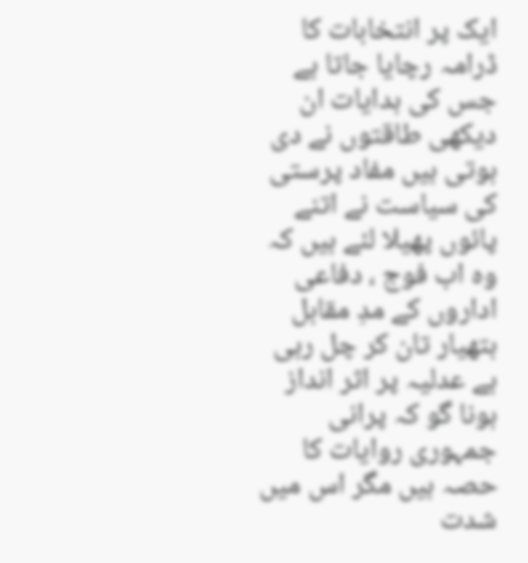ایک پر انتخابات کا ڈرامہ رچایا جاتا ہے جس کی ہدایات ان دیکھی طاقتوں نے دی ہوتی ہیں مفاد پرستی کی سیاست نے اتنے پائوں پھیلا لئے ہیں کہ وہ اب فوج ، دفاعی اداروں کے مدِ مقابل ہتھیار تان کر چل رہی ہے عدلیہ پر اثر انداز ہونا گو کہ پرانی جمہوری روایات کا حصہ ہیں مگر اس میں شدت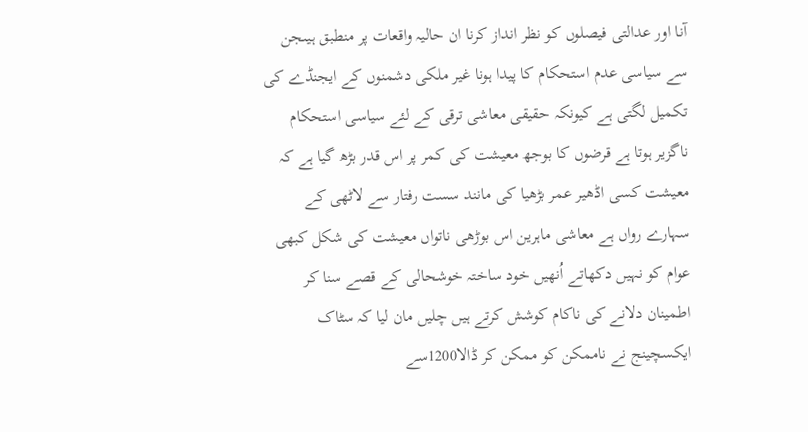آنا اور عدالتی فیصلوں کو نظر انداز کرنا ان حالیہ واقعات پر منطبق ہیںجن سے سیاسی عدم استحکام کا پیدا ہونا غیر ملکی دشمنوں کے ایجنڈے کی تکمیل لگتی ہے کیونکہ حقیقی معاشی ترقی کے لئے سیاسی استحکام ناگزیر ہوتا ہے قرضوں کا بوجھ معیشت کی کمر پر اس قدر بڑھ گیا ہے کہ معیشت کسی اڈھیر عمر بڑھیا کی مانند سست رفتار سے لاٹھی کے سہارے رواں ہے معاشی ماہرین اس بوڑھی ناتواں معیشت کی شکل کبھی عوام کو نہیں دکھاتے اُنھیں خود ساختہ خوشحالی کے قصے سنا کر اطمینان دلانے کی ناکام کوشش کرتے ہیں چلیں مان لیا کہ سٹاک ایکسچینج نے ناممکن کو ممکن کر ڈالا1200سے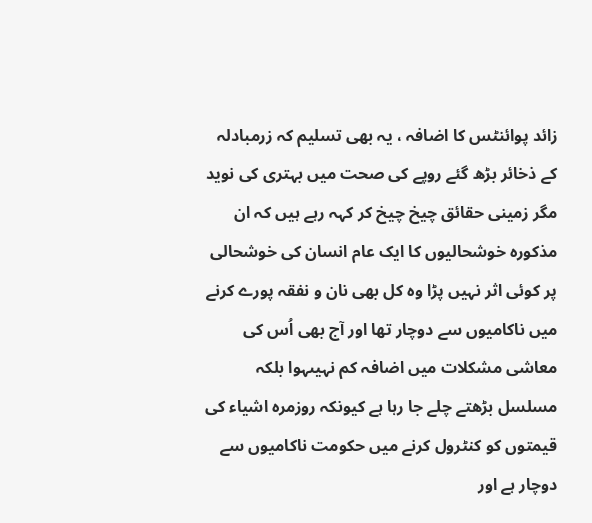زائد پوائنٹس کا اضافہ ، یہ بھی تسلیم کہ زرمبادلہ کے ذخائر بڑھ گئے روپے کی صحت میں بہتری کی نوید مگر زمینی حقائق چیخ چیخ کر کہہ رہے ہیں کہ ان مذکورہ خوشحالیوں کا ایک عام انسان کی خوشحالی پر کوئی اثر نہیں پڑا وہ کل بھی نان و نفقہ پورے کرنے میں ناکامیوں سے دوچار تھا اور آج بھی اُس کی معاشی مشکلات میں اضافہ کم نہیںہوا بلکہ مسلسل بڑھتے چلے جا رہا ہے کیونکہ روزمرہ اشیاء کی قیمتوں کو کنٹرول کرنے میں حکومت ناکامیوں سے دوچار ہے اور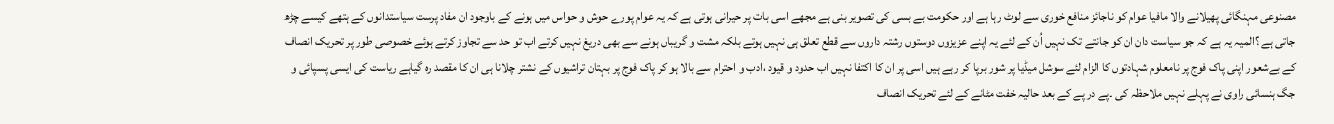مصنوعی مہنگائی پھیلانے والا مافیا عوام کو ناجائز منافع خوری سے لوٹ رہا ہے اور حکومت بے بسی کی تصویر بنی ہے مجھے اسی بات پر حیرانی ہوتی ہے کہ یہ عوام پورے حوش و حواس میں ہونے کے باوجود ان مفاد پرست سیاستدانوں کے ہتھے کیسے چڑھ جاتی ہے ؟المیہ یہ ہے کہ جو سیاست دان ان کو جانتے تک نہیں اُن کے لئے یہ اپنے عزیزوں دوستوں رشتہ داروں سے قطع تعلق ہی نہیں ہوتے بلکہ مشت و گریباں ہونے سے بھی دریغ نہیں کرتے اب تو حد سے تجاوز کرتے ہوئے خصوصی طور پر تحریک انصاف کے بےشعور اپنی پاک فوج پر نامعلوم شہادتوں کا الزام لئے سوشل میڈیا پر شور برپا کر رہے ہیں اسی پر ان کا اکتفا نہیں اب حدود و قیود ،ادب و احترام سے بالا ہو کر پاک فوج پر بہتان تراشیوں کے نشتر چلانا ہی ان کا مقصد رہ گیاہے ریاست کی ایسی پسپائی و جگ ہنسائی راوی نے پہلے نہیں ملاحظہ کی ۔پے در پے کے بعد حالیہ خفت مٹانے کے لئے تحریک انصاف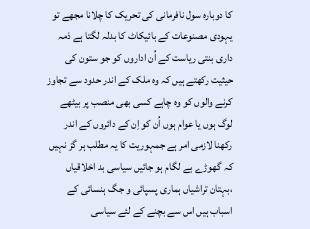کا دوبارہ سول نافرمانی کی تحریک کا چلانا مجھے تو یہودی مصنوعات کے بائیکاٹ کا بدلہ لگتا ہے ذمہ داری بنتی ریاست کے اُن اداروں کو جو ستون کی حیثیت رکھتے ہیں کہ وہ ملک کے اندر حدود سے تجاوز کرنے والوں کو وہ چاہے کسی بھی منصب پر بیٹھے لوگ ہوں یا عوام ہوں اُن کو اِن کے دائروں کے اندر رکھنا لازمی امر ہے جمہوریت کا یہ مطلب ہر گز نہیں کہ گھوڑے بے لگام ہو جائیں سیاسی بد اخلاقیاں ،بہتان تراشیاں ہماری پسپائی و جگ ہنسائی کے اسباب ہیں اس سے بچنے کے لئے سیاسی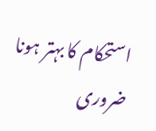استحکام کا بہتر ہونا ضروری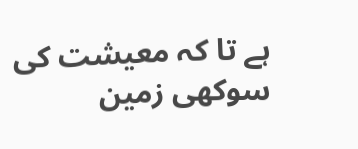ہے تا کہ معیشت کی سوکھی زمین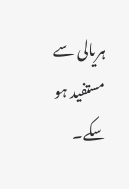ہریالی سے مستفید ہو سکے۔